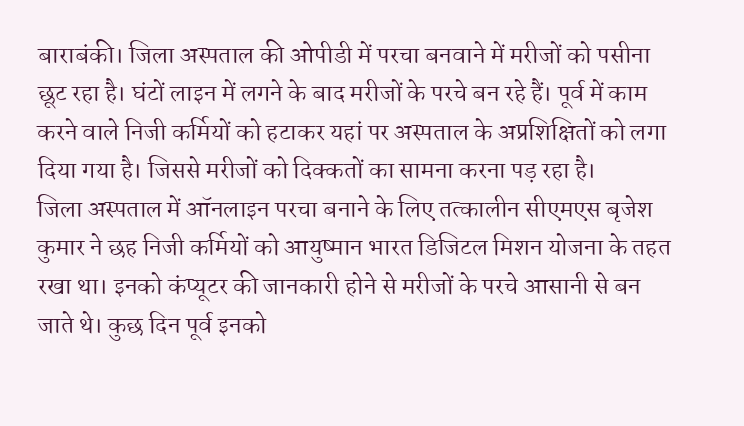बाराबंकी। जिला अस्पताल की ओपीडी में परचा बनवाने में मरीजों को पसीना छूट रहा है। घंटों लाइन में लगने के बाद मरीजों के परचे बन रहे हैं। पूर्व में काम करने वाले निजी कर्मियों को हटाकर यहां पर अस्पताल के अप्रशिक्षितों को लगा दिया गया है। जिससे मरीजों को दिक्कतों का सामना करना पड़ रहा है।
जिला अस्पताल में ऑनलाइन परचा बनाने के लिए तत्कालीन सीएमएस बृजेश कुमार ने छह निजी कर्मियों को आयुष्मान भारत डिजिटल मिशन योजना के तहत रखा था। इनको कंप्यूटर की जानकारी होने से मरीजों के परचे आसानी से बन जाते थे। कुछ दिन पूर्व इनको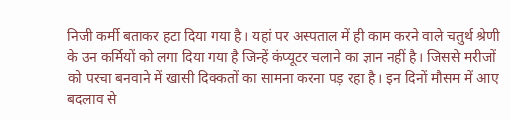निजी कर्मी बताकर हटा दिया गया है। यहां पर अस्पताल में ही काम करने वाले चतुर्थ श्रेणी के उन कर्मियों को लगा दिया गया है जिन्हें कंप्यूटर चलाने का ज्ञान नहीं है। जिससे मरीजों को परचा बनवाने में खासी दिक्कतों का सामना करना पड़ रहा है। इन दिनों मौसम में आए बदलाव से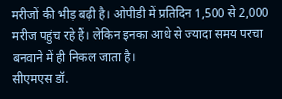मरीजों की भीड़ बढ़ी है। ओपीडी में प्रतिदिन 1,500 से 2,000 मरीज पहुंच रहे हैं। लेकिन इनका आधे से ज्यादा समय परचा बनवाने में ही निकल जाता है।
सीएमएस डॉ.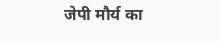जेपी मौर्य का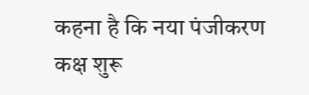कहना है कि नया पंजीकरण कक्ष शुरू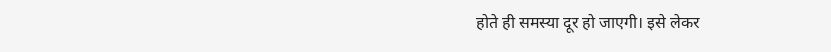होते ही समस्या दूर हो जाएगी। इसे लेकर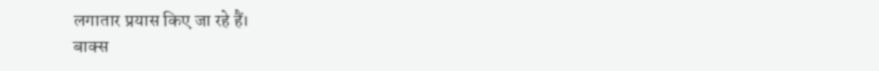लगातार प्रयास किए जा रहे हैं।
बाक्स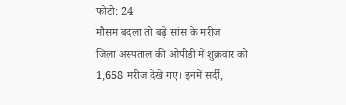फोटो: 24
मौसम बदला तो बढ़े सांस के मरीज
जिला अस्पताल की ओपीडी में शुक्रवार को 1,658 मरीज देखे गए। इनमें सर्दी,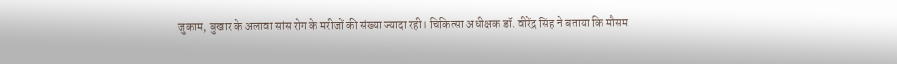जुकाम, बुखार के अलावा सांस रोग के मरीजों की संख्या ज्यादा रही। चिकित्सा अधीक्षक डॉ. वीरेंद्र सिंह ने बताया कि मौसम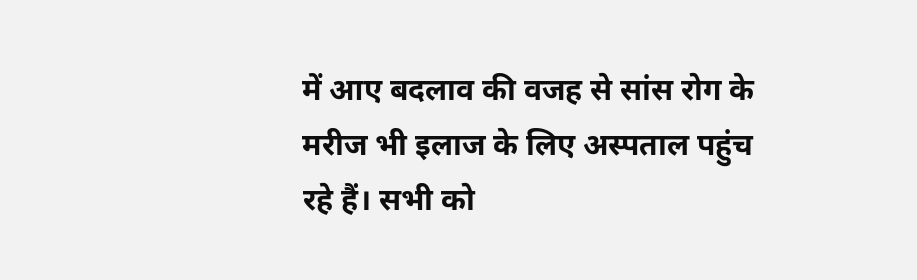में आए बदलाव की वजह से सांस रोग के मरीज भी इलाज के लिए अस्पताल पहुंच रहे हैं। सभी को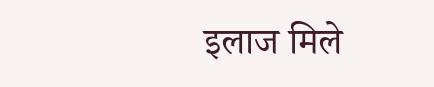इलाज मिले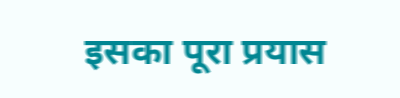इसका पूरा प्रयास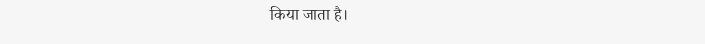किया जाता है।